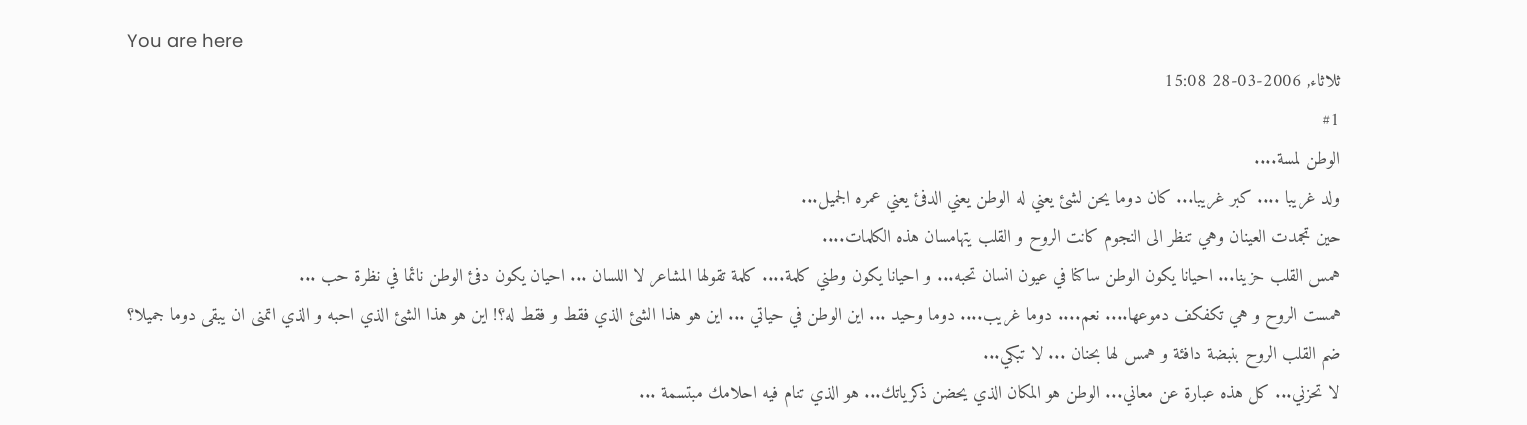You are here
ثلاثاء, 2006-03-28 15:08
#1
الوطن لمسة....
ولد غريبا .... كبر غريبا... كان دوما يحن لشئ يعني له الوطن يعني الدفئ يعني عمره الجميل...
حين تجمدت العينان وهي تنظر الى النجوم كانت الروح و القلب يتهامسان هذه الكلمات....
همس القلب حزينا... احيانا يكون الوطن ساكنا في عيون انسان تحبه... و احيانا يكون وطني كلمة.... كلمة تقولها المشاعر لا اللسان ... احيان يكون دفئ الوطن نائما في نظرة حب ...
همست الروح و هي تكفكف دموعها.... نعم.... دوما غريب.... دوما وحيد ... اين الوطن في حياتي ... اين هو هذا الشئ الذي فقط و فقط له؟! اين هو هذا الشئ الذي احبه و الذي اتمنى ان يبقى دوما جميلا؟
ضم القلب الروح بنبضة دافئة و همس لها بحنان ... لا تبكي...
لا تحزني... كل هذه عبارة عن معاني... الوطن هو المكان الذي يحضن ذكرياتك... هو الذي تنام فيه احلامك مبتسمة ...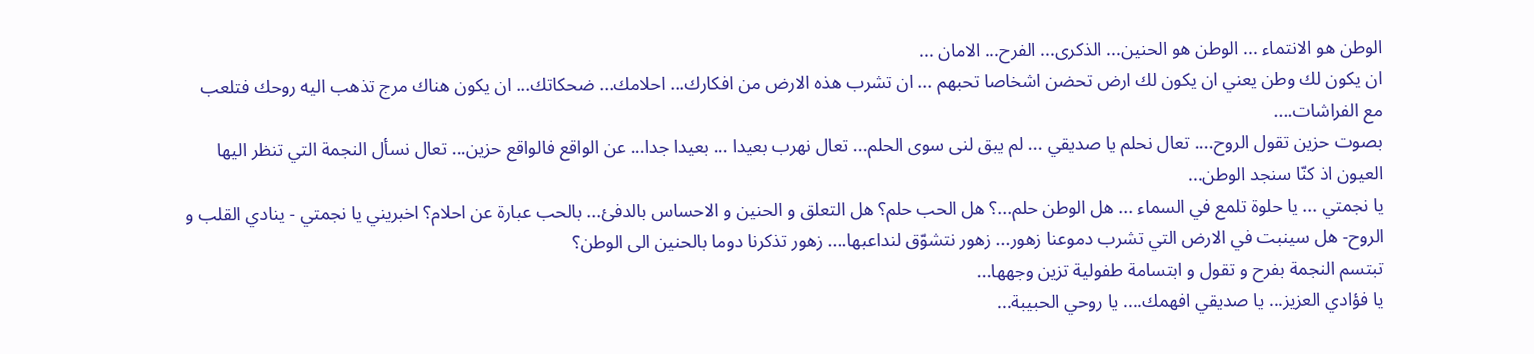الوطن هو الانتماء ... الوطن هو الحنين... الذكرى... الفرح... الامان ...
ان يكون لك وطن يعني ان يكون لك ارض تحضن اشخاصا تحبهم ... ان تشرب هذه الارض من افكارك... احلامك... ضحكاتك... ان يكون هناك مرج تذهب اليه روحك فتلعب مع الفراشات....
بصوت حزين تقول الروح.... تعال نحلم يا صديقي ... لم يبق لنى سوى الحلم... تعال نهرب بعيدا ... بعيدا جدا... عن الواقع فالواقع حزين... تعال نسأل النجمة التي تنظر اليها العيون اذ كنّا سنجد الوطن...
يا نجمتي ... يا حلوة تلمع في السماء ... هل الوطن حلم...؟ هل الحب حلم؟ هل التعلق و الحنين و الاحساس بالدفئ... بالحب عبارة عن احلام؟ اخبريني يا نجمتي - ينادي القلب و الروح- هل سينبت في الارض التي تشرب دموعنا زهور... زهور نتشوّق لنداعبها.... زهور تذكرنا دوما بالحنين الى الوطن؟
تبتسم النجمة بفرح و تقول و ابتسامة طفولية تزين وجهها...
يا فؤادي العزيز... يا صديقي افهمك.... يا روحي الحبيبة...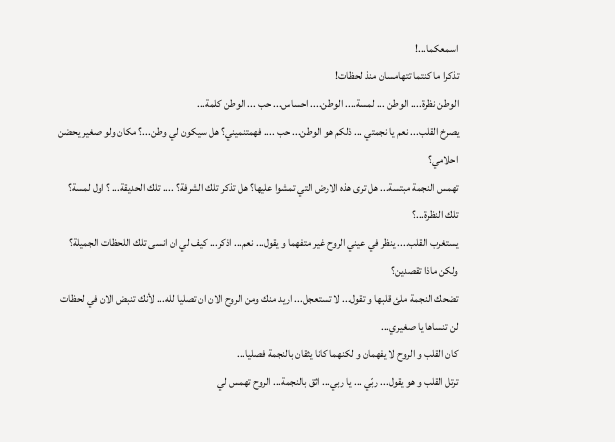اسمعكما...!
تذكرا ما كنتما تتهامسان منذ لحظات!
الوطن نظرة.... الوطن ... لمسة.... الوطن.... احساس... حب ... الوطن كلمة...
يصرخ القلب... نعم يا نجمتي ... ذلكم هو الوطن... حب .... فهمتنميني؟ هل سيكون لي وطن...؟ مكان ولو صغير يحضن احلامي؟
تهمس النجمة مبتسة... هل ترى هذه الارض التي تمشوا عليها؟ هل تذكر تلك الشرفة؟ .... تلك الحديقة... ؟ اول لمسة؟
تلك النظرة...؟
يستغرب القلب.... ينظر في عيني الروح غير متفهما و يقول... نعم... اذكر... كيف لي ان انسى تلك اللحظات الجميلة؟ ولكن ماذا تقصدين؟
تضحك النجمة ملئ قلبها و تقول... لا تستعجل... اريد منك ومن الروح الان ان تصليا لله... لأنك تنبض الان في لحظات لن تنساها يا صغيري...
كان القلب و الروح لا يفهمان و لكنهما كانا يثقان بالنجمة فصليا...
ترتل القلب و هو يقول... ربّي ... يا ربي... اثق بالنجمة... الروح تهمس لي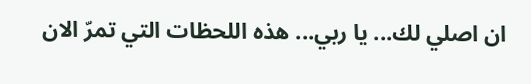ان اصلي لك... يا ربي... هذه اللحظات التي تمرّ الان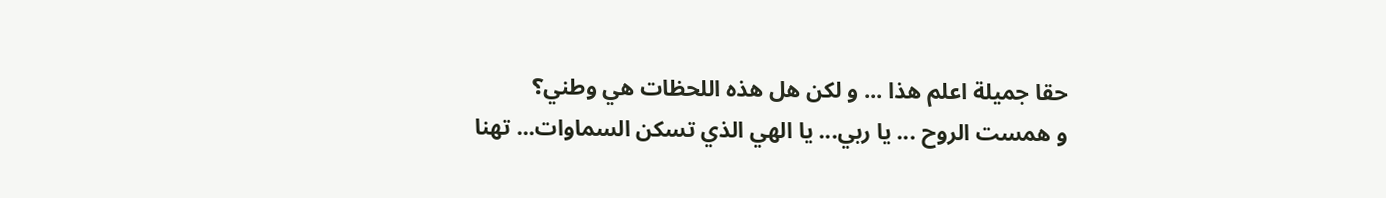حقا جميلة اعلم هذا ... و لكن هل هذه اللحظات هي وطني؟
و همست الروح ... يا ربي... يا الهي الذي تسكن السماوات... تهنا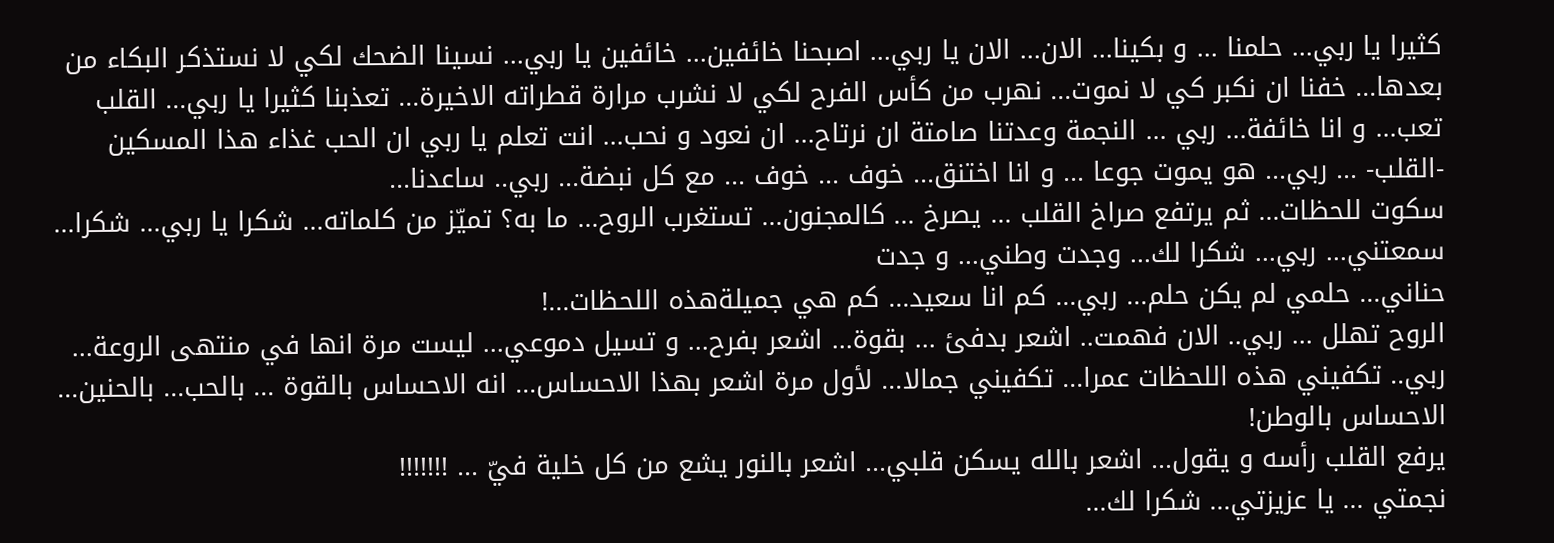كثيرا يا ربي... حلمنا ... و بكينا... الان... الان يا ربي... اصبحنا خائفين... خائفين يا ربي... نسينا الضحك لكي لا نستذكر البكاء من بعدها... خفنا ان نكبر كي لا نموت... نهرب من كأس الفرح لكي لا نشرب مرارة قطراته الاخيرة... تعذبنا كثيرا يا ربي... القلب تعب... و انا خائفة... ربي ... النجمة وعدتنا صامتة ان نرتاح... ان نعود و نحب... انت تعلم يا ربي ان الحب غذاء هذا المسكين -القلب- ... ربي... هو يموت جوعا ... و انا اختنق... خوف ... خوف ... مع كل نبضة... ربي.. ساعدنا...
سكوت للحظات... ثم يرتفع صراخ القلب ... يصرخ ... كالمجنون... تستغرب الروح... ما به؟ تميّز من كلماته... شكرا يا ربي... شكرا... سمعتني... ربي... شكرا لك... وجدت وطني... و جدت
حناني... حلمي لم يكن حلم... ربي... كم انا سعيد... كم هي جميلةهذه اللحظات...!
الروح تهلل ... ربي.. الان فهمت.. اشعر بدفئ ... بقوة... اشعر بفرح... و تسيل دموعي... ليست مرة انها في منتهى الروعة... ربي.. تكفيني هذه اللحظات عمرا... تكفيني جمالا... لأول مرة اشعر بهذا الاحساس... انه الاحساس بالقوة ... بالحب... بالحنين... الاحساس بالوطن!
يرفع القلب رأسه و يقول... اشعر بالله يسكن قلبي... اشعر بالنور يشع من كل خلية فيّ ... !!!!!!!
نجمتي ... يا عزيزتي... شكرا لك...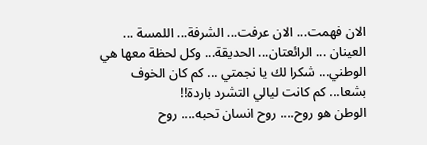الان فهمت... الان عرفت... الشرفة... اللمسة ... العينان ... الرائعتان... الحديقة... وكل لحظة معها هي الوطني... شكرا لك يا نجمتي ... كم كان الخوف بشعا... كم كانت ليالي التشرد باردة!!
الوطن هو روح.... روح انسان تحبه.... روح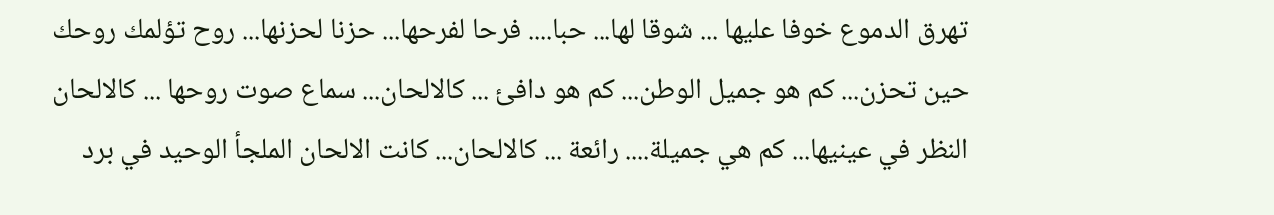تهرق الدموع خوفا عليها ... شوقا لها... حبا.... فرحا لفرحها... حزنا لحزنها... روح تؤلمك روحك حين تحزن... كم هو جميل الوطن... كم هو دافئ ... كالالحان... سماع صوت روحها ... كالالحان النظر في عينيها... كم هي جميلة.... رائعة ... كالالحان... كانت الالحان الملجأ الوحيد في برد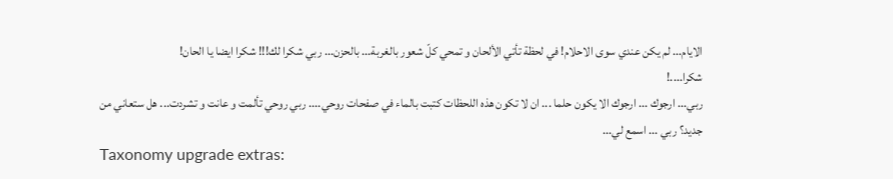الايام... لم يكن عندي سوى الاحلام! في لحظة تأتي الألحان و تمحي كلّ شعور بالغربة... بالحزن... ربي شكرا لك!!! شكرا ايضا يا الحان!
شكرا....!
ربي... ارجوك ... ارجوك الا يكون حلما ... ان لا تكون هذه اللحظات كتبت بالماء في صفحات روحي.... ربي روحي تألمت و عانت و تشردت... هل ستعاني من جديد؟ ربي ... اسمع لي...
Taxonomy upgrade extras: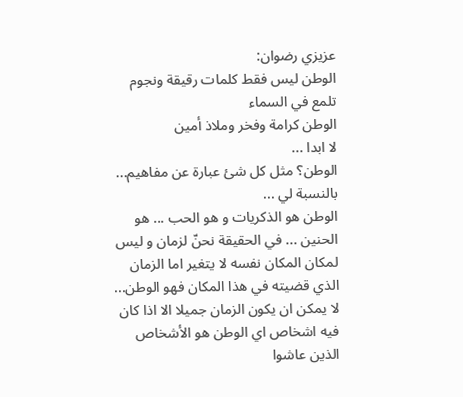عزيزي رضوان:
الوطن ليس فقط كلمات رقيقة ونجوم تلمع في السماء
الوطن كرامة وفخر وملاذ أمين
لا ابدا ...
الوطن؟ مثل كل شئ عبارة عن مفاهيم... بالنسبة لي ...
الوطن هو الذكريات و هو الحب ... هو الحنين ... في الحقيقة نحنّ لزمان و ليس لمكان المكان نفسه لا يتغير اما الزمان الذي قضيته في هذا المكان فهو الوطن... لا يمكن ان يكون الزمان جميلا الا اذا كان فيه اشخاص اي الوطن هو الأشخاص الذين عاشوا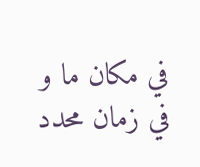في مكان ما و في زمان محدد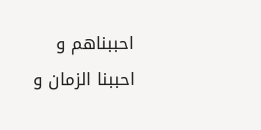احببناهم و احببنا الزمان و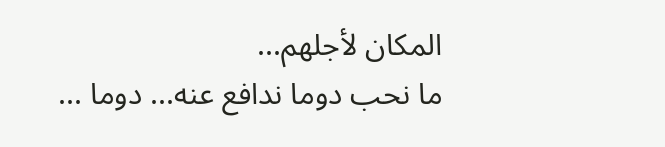المكان لأجلهم...
ما نحب دوما ندافع عنه... دوما ...